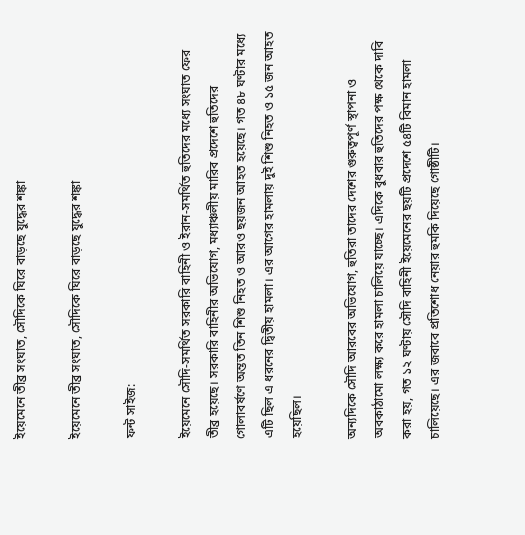ইয়েমেনে তীব্র সংঘাত, সৌদিকে ঘিরে বাড়ছে যুদ্ধের শঙ্কা

ইয়েমেনে তীব্র সংঘাত, সৌদিকে ঘিরে বাড়ছে যুদ্ধের শঙ্কা

ফন্ট সাইজ:

ইয়েমেনে সৌদি-সমর্থিত সরকারি বাহিনী ও ইরান-সমর্থিত হুতিদের মধ্যে সংঘাত ফের তীব্র হয়েছে। সরকারি বাহিনীর অভিযোগ, মধ্যাঞ্চলীয় মারিব প্রদেশে হুতিদের গোলাবর্ষণে অন্তত তিন শিশু নিহত ও আরও ছয়জন আহত হয়েছে। গত ৪৮ ঘণ্টার মধ্যে এটি ছিল এ ধরনের দ্বিতীয় হামলা। এর আগের হামলায় দুই শিশু নিহত ও ১৫ জন আহত হয়েছিল।

অন্যদিকে সৌদি আরবের অভিযোগ, হুতিরা তাদের দেশের গুরুত্বপূর্ণ স্থাপনা ও অবকাঠামো লক্ষ্য করে হামলা চালিয়ে যাচ্ছে। এদিকে বুধবার হুতিদের পক্ষ থেকে দাবি করা হয়, গত ১২ ঘণ্টায় সৌদি বাহিনী ইয়েমেনের ছয়টি প্রদেশে ৫৪টি বিমান হামলা চালিয়েছে। এর জবাবে প্রতিশোধ নেয়ার হুমকি দিয়েছে গোষ্ঠীটি।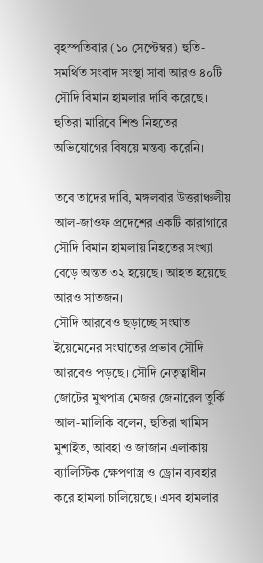বৃহস্পতিবার (১০ সেপ্টেম্বর) হুতি-সমর্থিত সংবাদ সংস্থা সাবা আরও ৪০টি সৌদি বিমান হামলার দাবি করেছে। হুতিরা মারিবে শিশু নিহতের অভিযোগের বিষয়ে মন্তব্য করেনি।

তবে তাদের দাবি, মঙ্গলবার উত্তরাঞ্চলীয় আল-জাওফ প্রদেশের একটি কারাগারে সৌদি বিমান হামলায় নিহতের সংখ্যা বেড়ে অন্তত ৩২ হয়েছে। আহত হয়েছে আরও সাতজন।
সৌদি আরবেও ছড়াচ্ছে সংঘাত
ইয়েমেনের সংঘাতের প্রভাব সৌদি আরবেও পড়ছে। সৌদি নেতৃত্বাধীন জোটের মুখপাত্র মেজর জেনারেল তুর্কি আল-মালিকি বলেন, হুতিরা খামিস মুশাইত, আবহা ও জাজান এলাকায় ব্যালিস্টিক ক্ষেপণাস্ত্র ও ড্রোন ব্যবহার করে হামলা চালিয়েছে। এসব হামলার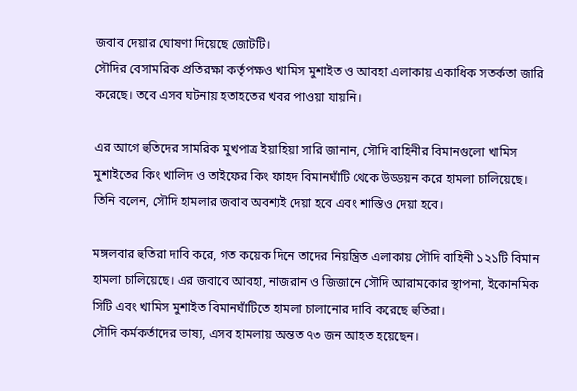জবাব দেয়ার ঘোষণা দিয়েছে জোটটি।
সৌদির বেসামরিক প্রতিরক্ষা কর্তৃপক্ষও খামিস মুশাইত ও আবহা এলাকায় একাধিক সতর্কতা জারি করেছে। তবে এসব ঘটনায় হতাহতের খবর পাওয়া যায়নি।

এর আগে হুতিদের সামরিক মুখপাত্র ইয়াহিয়া সারি জানান, সৌদি বাহিনীর বিমানগুলো খামিস মুশাইতের কিং খালিদ ও তাইফের কিং ফাহদ বিমানঘাঁটি থেকে উড্ডয়ন করে হামলা চালিয়েছে। তিনি বলেন, সৌদি হামলার জবাব অবশ্যই দেয়া হবে এবং শাস্তিও দেয়া হবে।

মঙ্গলবার হুতিরা দাবি করে, গত কয়েক দিনে তাদের নিয়ন্ত্রিত এলাকায় সৌদি বাহিনী ১২১টি বিমান হামলা চালিয়েছে। এর জবাবে আবহা, নাজরান ও জিজানে সৌদি আরামকোর স্থাপনা, ইকোনমিক সিটি এবং খামিস মুশাইত বিমানঘাঁটিতে হামলা চালানোর দাবি করেছে হুতিরা।
সৌদি কর্মকর্তাদের ভাষ্য, এসব হামলায় অন্তত ৭৩ জন আহত হয়েছেন।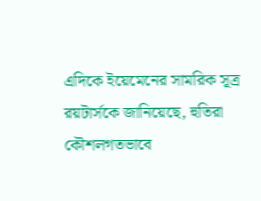এদিকে ইয়েমেনের সামরিক সূত্র রয়টার্সকে জানিয়েছে, হুতিরা কৌশলগতভাবে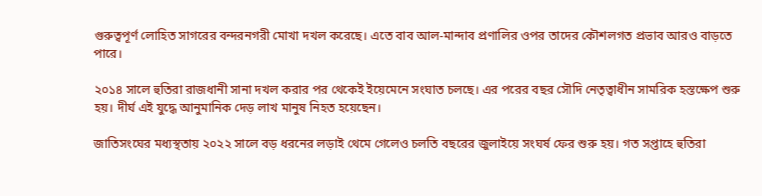গুরুত্বপূর্ণ লোহিত সাগরের বন্দরনগরী মোখা দখল করেছে। এতে বাব আল-মান্দাব প্রণালির ওপর তাদের কৌশলগত প্রভাব আরও বাড়তে পারে।

২০১৪ সালে হুতিরা রাজধানী সানা দখল করার পর থেকেই ইয়েমেনে সংঘাত চলছে। এর পরের বছর সৌদি নেতৃত্বাধীন সামরিক হস্তক্ষেপ শুরু হয়। দীর্ঘ এই যুদ্ধে আনুমানিক দেড় লাখ মানুষ নিহত হয়েছেন।

জাতিসংঘের মধ্যস্থতায় ২০২২ সালে বড় ধরনের লড়াই থেমে গেলেও চলতি বছরের জুলাইয়ে সংঘর্ষ ফের শুরু হয়। গত সপ্তাহে হুতিরা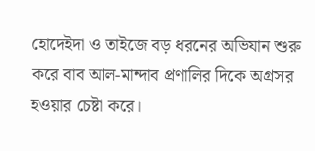হোদেইদা ও তাইজে বড় ধরনের অভিযান শুরু করে বাব আল-মান্দাব প্রণালির দিকে অগ্রসর হওয়ার চেষ্টা করে।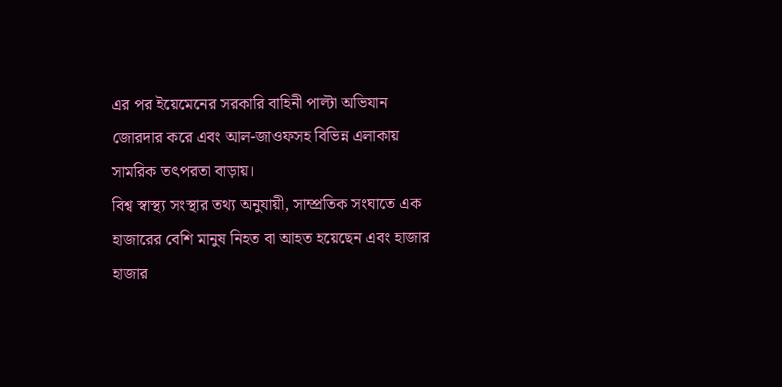এর পর ইয়েমেনের সরকারি বাহিনী পাল্টা অভিযান জোরদার করে এবং আল-জাওফসহ বিভিন্ন এলাকায় সামরিক তৎপরতা বাড়ায়।
বিশ্ব স্বাস্থ্য সংস্থার তথ্য অনুযায়ী, সাম্প্রতিক সংঘাতে এক হাজারের বেশি মানুষ নিহত বা আহত হয়েছেন এবং হাজার হাজার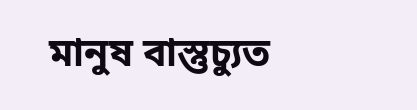মানুষ বাস্তুচ্যুত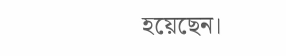হয়েছেন।